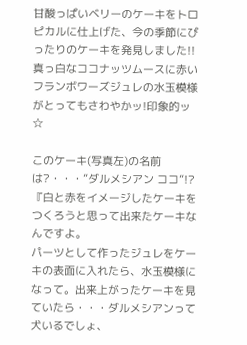甘酸っぱいベリーのケーキをトロピカルに仕上げた、今の季節にぴったりのケーキを発見しました!!
真っ白なココナッツムースに赤いフランボワーズジュレの水玉模様がとってもさわやかッ!印象的ッ☆

このケーキ(写真左)の名前は?・・・”ダルメシアン ココ”!?
『白と赤をイメージしたケーキをつくろうと思って出来たケーキなんですよ。
パーツとして作ったジュレをケーキの表面に入れたら、水玉模様になって。出来上がったケーキを見ていたら・・・ダルメシアンって犬いるでしょ、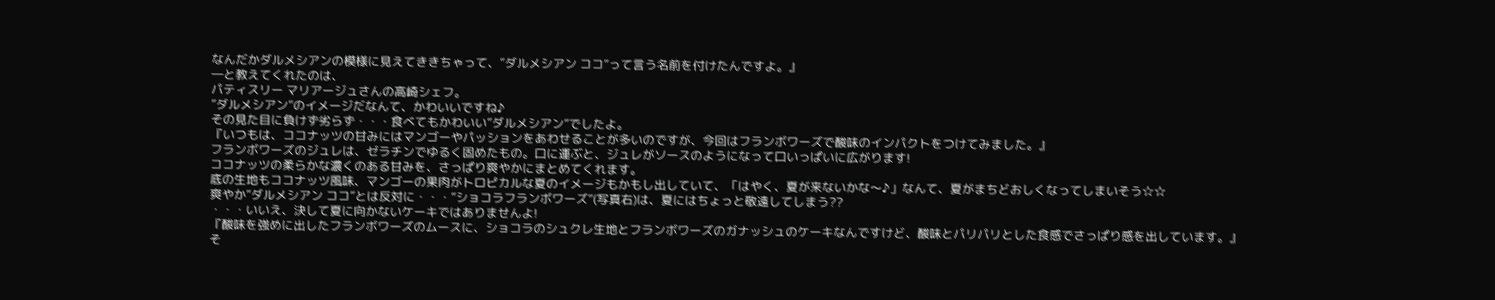なんだかダルメシアンの模様に見えてききちゃって、”ダルメシアン ココ”って言う名前を付けたんですよ。』
―と教えてくれたのは、
パティスリー マリアージュさんの高崎シェフ。
”ダルメシアン”のイメージだなんて、かわいいですね♪
その見た目に負けず劣らず・・・食べてもかわいい”ダルメシアン”でしたよ。
『いつもは、ココナッツの甘みにはマンゴーやパッションをあわせることが多いのですが、今回はフランボワーズで酸味のインパクトをつけてみました。』
フランボワーズのジュレは、ゼラチンでゆるく固めたもの。口に運ぶと、ジュレがソースのようになって口いっぱいに広がります!
ココナッツの柔らかな濃くのある甘みを、さっぱり爽やかにまとめてくれます。
底の生地もココナッツ風味、マンゴーの果肉がトロピカルな夏のイメージもかもし出していて、「はやく、夏が来ないかな〜♪」なんて、夏がまちどおしくなってしまいそう☆☆
爽やか”ダルメシアン ココ”とは反対に・・・”ショコラフランボワーズ”(写真右)は、夏にはちょっと敬遠してしまう??
・・・いいえ、決して夏に向かないケーキではありませんよ!
『酸味を強めに出したフランボワーズのムースに、ショコラのシュクレ生地とフランボワーズのガナッシュのケーキなんですけど、酸味とパリパリとした食感でさっぱり感を出しています。』
そ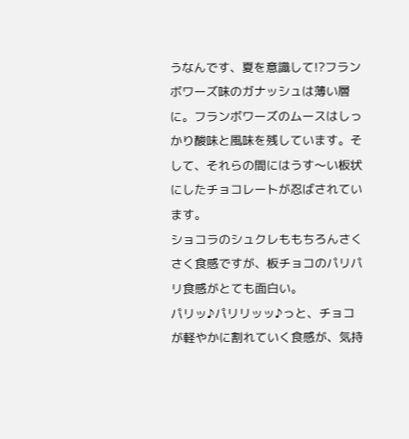うなんです、夏を意識して!?フランボワーズ味のガナッシュは薄い層に。フランボワーズのムースはしっかり酸味と風味を残しています。そして、それらの間にはうす〜い板状にしたチョコレートが忍ばされています。
ショコラのシュクレももちろんさくさく食感ですが、板チョコのパリパリ食感がとても面白い。
パリッ♪パリリッッ♪っと、チョコが軽やかに割れていく食感が、気持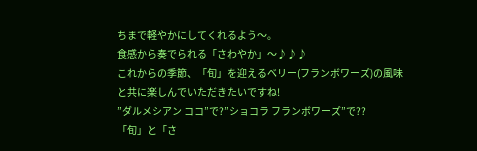ちまで軽やかにしてくれるよう〜。
食感から奏でられる「さわやか」〜♪♪♪
これからの季節、「旬」を迎えるベリー(フランボワーズ)の風味と共に楽しんでいただきたいですね!
”ダルメシアン ココ”で?”ショコラ フランボワーズ”で??
「旬」と「さ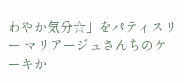わやか気分☆」をパティスリー マリアージュさんちのケーキか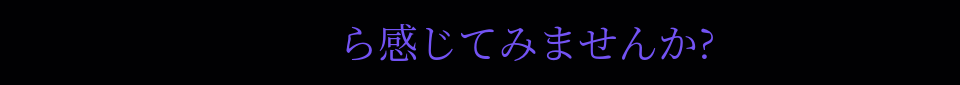ら感じてみませんか?